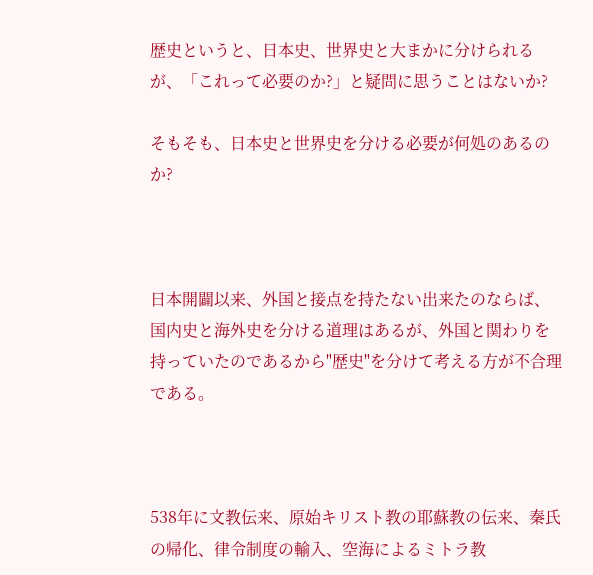歴史というと、日本史、世界史と大まかに分けられるが、「これって必要のか?」と疑問に思うことはないか?

そもそも、日本史と世界史を分ける必要が何処のあるのか?



日本開闢以来、外国と接点を持たない出来たのならば、国内史と海外史を分ける道理はあるが、外国と関わりを持っていたのであるから"歴史"を分けて考える方が不合理である。



538年に文教伝来、原始キリスト教の耶蘇教の伝来、秦氏の帰化、律令制度の輸入、空海によるミトラ教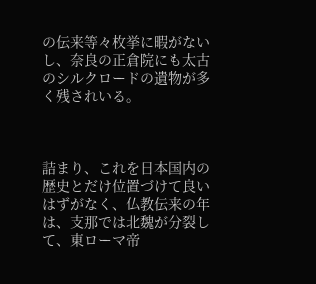の伝来等々枚挙に暇がないし、奈良の正倉院にも太古のシルクロードの遺物が多く残されいる。



詰まり、これを日本国内の歴史とだけ位置づけて良いはずがなく、仏教伝来の年は、支那では北魏が分裂して、東ローマ帝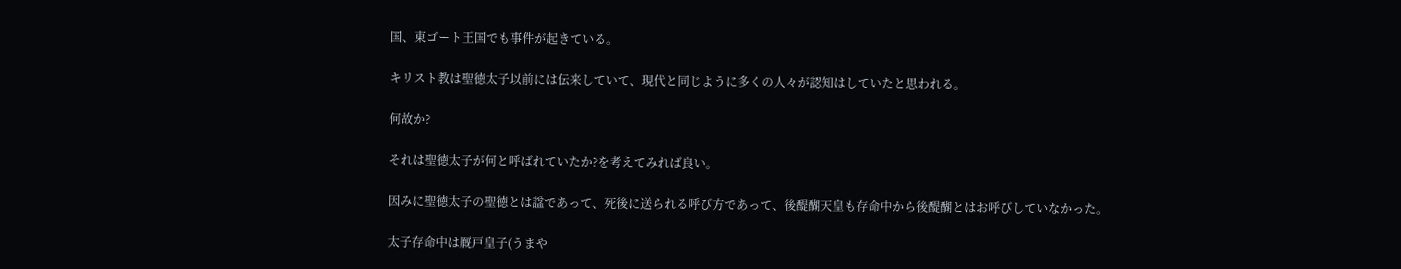国、東ゴート王国でも事件が起きている。

キリスト教は聖徳太子以前には伝来していて、現代と同じように多くの人々が認知はしていたと思われる。

何故か?

それは聖徳太子が何と呼ばれていたか?を考えてみれば良い。

因みに聖徳太子の聖徳とは諡であって、死後に送られる呼び方であって、後醍醐天皇も存命中から後醍醐とはお呼びしていなかった。

太子存命中は厩戸皇子(うまや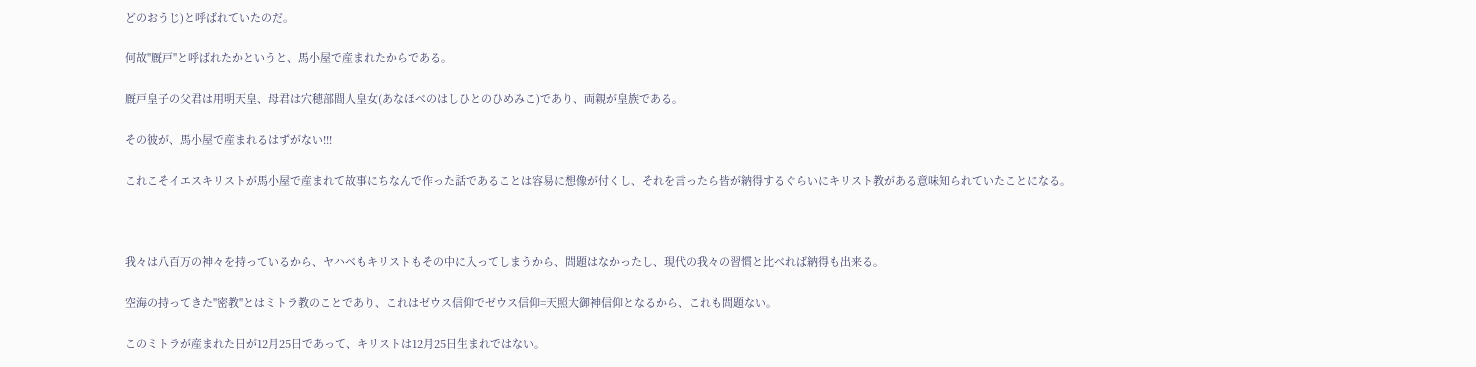どのおうじ)と呼ばれていたのだ。

何故"厩戸"と呼ばれたかというと、馬小屋で産まれたからである。

厩戸皇子の父君は用明天皇、母君は穴穂部間人皇女(あなほべのはしひとのひめみこ)であり、両親が皇族である。

その彼が、馬小屋で産まれるはずがない!!!

これこそイエスキリストが馬小屋で産まれて故事にちなんで作った話であることは容易に想像が付くし、それを言ったら皆が納得するぐらいにキリスト教がある意味知られていたことになる。



我々は八百万の神々を持っているから、ヤハベもキリストもその中に入ってしまうから、問題はなかったし、現代の我々の習慣と比べれば納得も出来る。

空海の持ってきた"密教"とはミトラ教のことであり、これはゼウス信仰でゼウス信仰=天照大御神信仰となるから、これも問題ない。

このミトラが産まれた日が12月25日であって、キリストは12月25日生まれではない。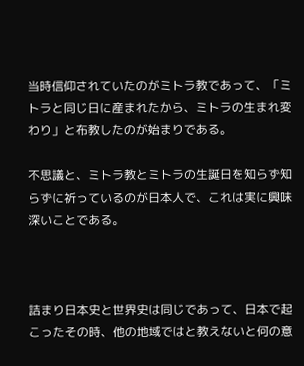当時信仰されていたのがミトラ教であって、「ミトラと同じ日に産まれたから、ミトラの生まれ変わり」と布教したのが始まりである。

不思議と、ミトラ教とミトラの生誕日を知らず知らずに祈っているのが日本人で、これは実に興味深いことである。



詰まり日本史と世界史は同じであって、日本で起こったその時、他の地域ではと教えないと何の意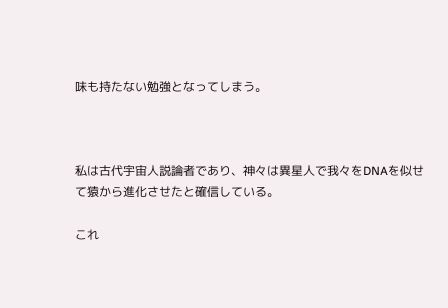味も持たない勉強となってしまう。



私は古代宇宙人説論者であり、神々は異星人で我々をDNAを似せて猿から進化させたと確信している。

これ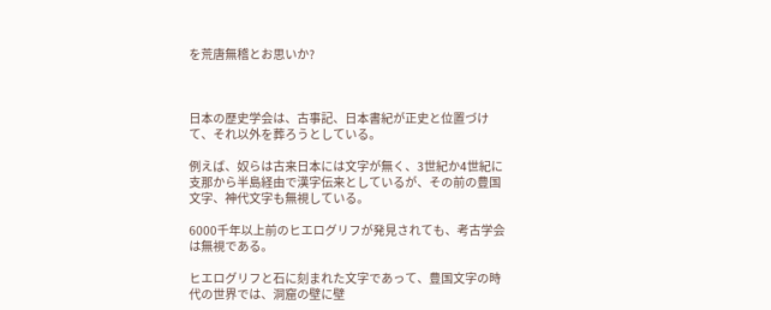を荒唐無稽とお思いか?



日本の歴史学会は、古事記、日本書紀が正史と位置づけて、それ以外を葬ろうとしている。

例えば、奴らは古来日本には文字が無く、3世紀か4世紀に支那から半島経由で漢字伝来としているが、その前の豊国文字、神代文字も無視している。

6000千年以上前のヒエログリフが発見されても、考古学会は無視である。

ヒエログリフと石に刻まれた文字であって、豊国文字の時代の世界では、洞窟の壁に壁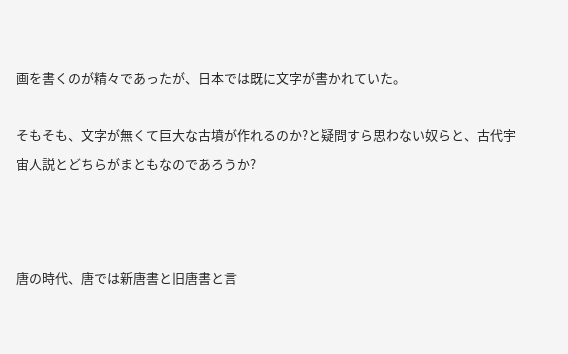画を書くのが精々であったが、日本では既に文字が書かれていた。

そもそも、文字が無くて巨大な古墳が作れるのか?と疑問すら思わない奴らと、古代宇宙人説とどちらがまともなのであろうか?



唐の時代、唐では新唐書と旧唐書と言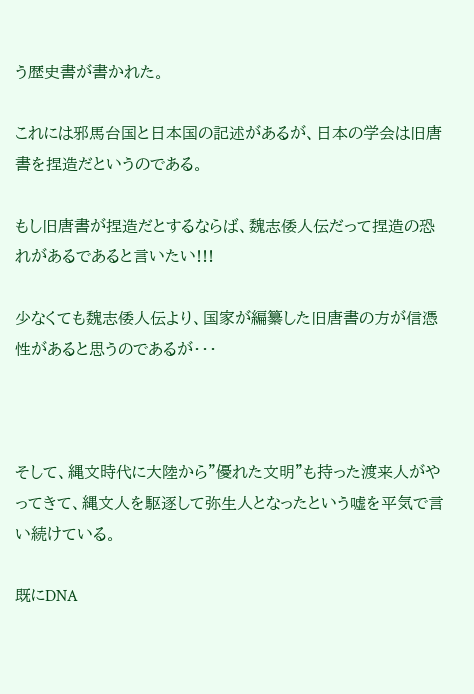う歴史書が書かれた。

これには邪馬台国と日本国の記述があるが、日本の学会は旧唐書を捏造だというのである。

もし旧唐書が捏造だとするならば、魏志倭人伝だって捏造の恐れがあるであると言いたい!!!

少なくても魏志倭人伝より、国家が編纂した旧唐書の方が信憑性があると思うのであるが・・・



そして、縄文時代に大陸から"優れた文明"も持った渡来人がやってきて、縄文人を駆逐して弥生人となったという嘘を平気で言い続けている。

既にDNA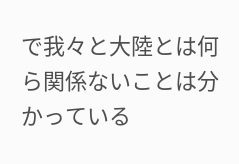で我々と大陸とは何ら関係ないことは分かっている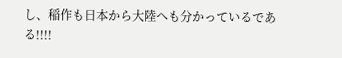し、稲作も日本から大陸へも分かっているである!!!!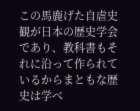この馬鹿げた自虐史観が日本の歴史学会であり、教科書もそれに沿って作られているからまともな歴史は学べ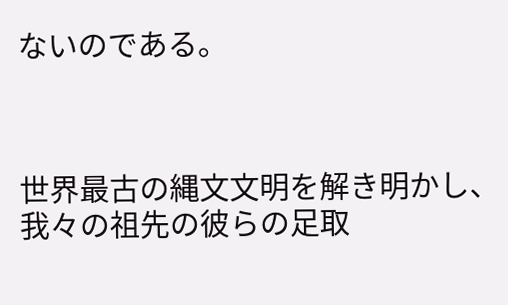ないのである。



世界最古の縄文文明を解き明かし、我々の祖先の彼らの足取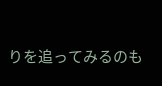りを追ってみるのも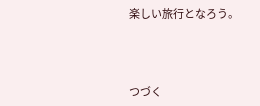楽しい旅行となろう。



つづく